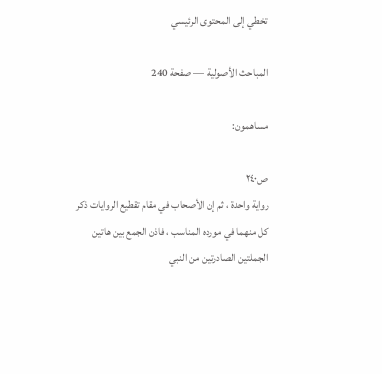تخطي إلى المحتوى الرئيسي

المباحث الأصولية — صفحة 240

مساهمون:

ص٢٤٠
رواية واحدة ، ثم إن الأصحاب في مقام تقطيع الروايات ذكر كل منهما في مورده المناسب ، فاذن الجمع بين هاتين الجملتين الصادرتين من النبي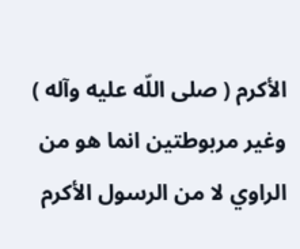الأكرم ( صلى اللّه عليه وآله ) وغير مربوطتين انما هو من الراوي لا من الرسول الأكرم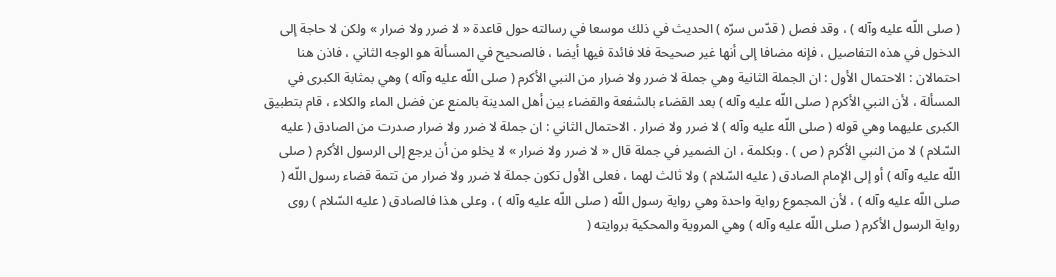( صلى اللّه عليه وآله ) ، وقد فصل ( قدّس سرّه ) الحديث في ذلك موسعا في رسالته حول قاعدة « لا ضرر ولا ضرار » ولكن لا حاجة إلى الدخول في هذه التفاصيل ، فإنه مضافا إلى أنها غير صحيحة فلا فائدة فيها أيضا ، فالصحيح في المسألة هو الوجه الثاني ، فاذن هنا احتمالان : الاحتمال الأول : ان الجملة الثانية وهي جملة لا ضرر ولا ضرار من النبي الأكرم ( صلى اللّه عليه وآله ) وهي بمثابة الكبرى في المسألة ، لأن النبي الأكرم ( صلى اللّه عليه وآله ) بعد القضاء بالشفعة والقضاء بين أهل المدينة بالمنع عن فضل الماء والكلاء ، قام بتطبيق الكبرى عليهما وهي قوله ( صلى اللّه عليه وآله ) لا ضرر ولا ضرار . الاحتمال الثاني : ان جملة لا ضرر ولا ضرار صدرت من الصادق ( عليه السّلام ) لا من النبي الأكرم ( ص ) . وبكلمة ، ان الضمير في جملة قال « لا ضرر ولا ضرار » لا يخلو من أن يرجع إلى الرسول الأكرم ( صلى اللّه عليه وآله ) أو إلى الإمام الصادق ( عليه السّلام ) ولا ثالث لهما ، فعلى الأول تكون جملة لا ضرر ولا ضرار من تتمة قضاء رسول اللّه ( صلى اللّه عليه وآله ) ، لأن المجموع رواية واحدة وهي رواية رسول اللّه ( صلى اللّه عليه وآله ) ، وعلى هذا فالصادق ( عليه السّلام ) روى رواية الرسول الأكرم ( صلى اللّه عليه وآله ) وهي المروية والمحكية بروايته (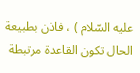عليه السّلام ) ، فاذن بطبيعة الحال تكون القاعدة مرتبطة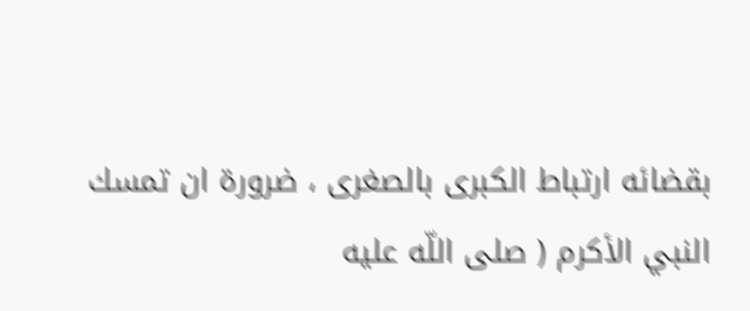بقضائه ارتباط الكبرى بالصغرى ، ضرورة ان تمسك النبي الأكرم ( صلى اللّه عليه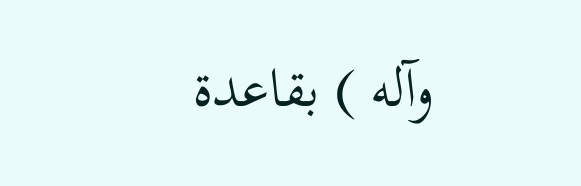وآله ) بقاعدة